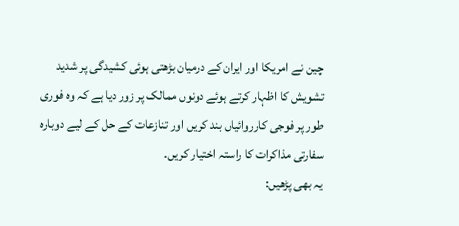چین نے امریکا اور ایران کے درمیان بڑھتی ہوئی کشیدگی پر شدید تشویش کا اظہار کرتے ہوئے دونوں ممالک پر زور دیا ہے کہ وہ فوری طور پر فوجی کارروائیاں بند کریں اور تنازعات کے حل کے لیے دوبارہ سفارتی مذاکرات کا راستہ اختیار کریں۔
یہ بھی پڑھیں: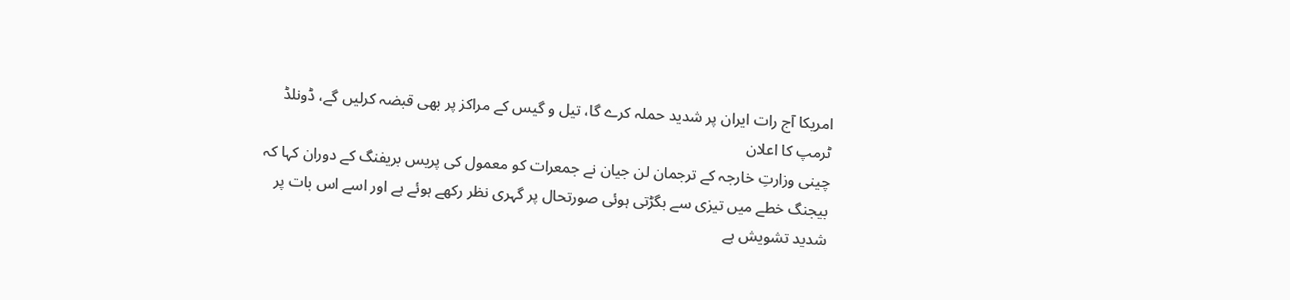امریکا آج رات ایران پر شدید حملہ کرے گا، تیل و گیس کے مراکز پر بھی قبضہ کرلیں گے، ڈونلڈ ٹرمپ کا اعلان
چینی وزارتِ خارجہ کے ترجمان لن جیان نے جمعرات کو معمول کی پریس بریفنگ کے دوران کہا کہ بیجنگ خطے میں تیزی سے بگڑتی ہوئی صورتحال پر گہری نظر رکھے ہوئے ہے اور اسے اس بات پر شدید تشویش ہے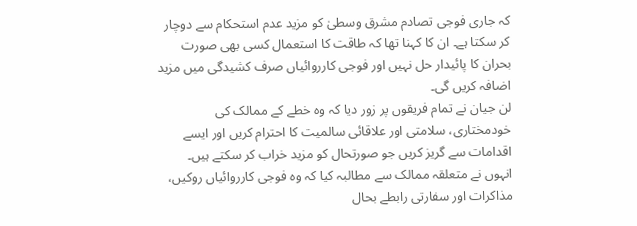کہ جاری فوجی تصادم مشرق وسطیٰ کو مزید عدم استحکام سے دوچار کر سکتا ہے۔ ان کا کہنا تھا کہ طاقت کا استعمال کسی بھی صورت بحران کا پائیدار حل نہیں اور فوجی کارروائیاں صرف کشیدگی میں مزید اضافہ کریں گی۔
لن جیان نے تمام فریقوں پر زور دیا کہ وہ خطے کے ممالک کی خودمختاری، سلامتی اور علاقائی سالمیت کا احترام کریں اور ایسے اقدامات سے گریز کریں جو صورتحال کو مزید خراب کر سکتے ہیں۔
انہوں نے متعلقہ ممالک سے مطالبہ کیا کہ وہ فوجی کارروائیاں روکیں، مذاکرات اور سفارتی رابطے بحال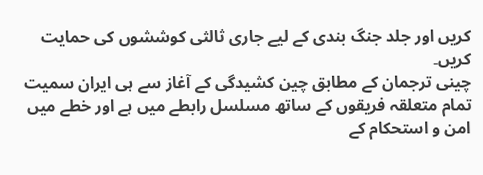کریں اور جلد جنگ بندی کے لیے جاری ثالثی کوششوں کی حمایت کریں۔
چینی ترجمان کے مطابق چین کشیدگی کے آغاز سے ہی ایران سمیت تمام متعلقہ فریقوں کے ساتھ مسلسل رابطے میں ہے اور خطے میں امن و استحکام کے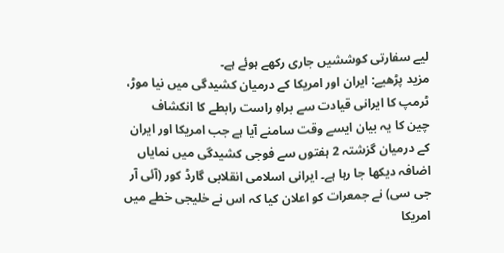لیے سفارتی کوششیں جاری رکھے ہوئے ہے۔
مزید پڑھیے: ایران اور امریکا کے درمیان کشیدگی میں نیا موڑ، ٹرمپ کا ایرانی قیادت سے براہِ راست رابطے کا انکشاف
چین کا یہ بیان ایسے وقت سامنے آیا ہے جب امریکا اور ایران کے درمیان گزشتہ 2 ہفتوں سے فوجی کشیدگی میں نمایاں اضافہ دیکھا جا رہا ہے۔ ایرانی اسلامی انقلابی گارڈ کور (آئی آر جی سی) نے جمعرات کو اعلان کیا کہ اس نے خلیجی خطے میں امریکا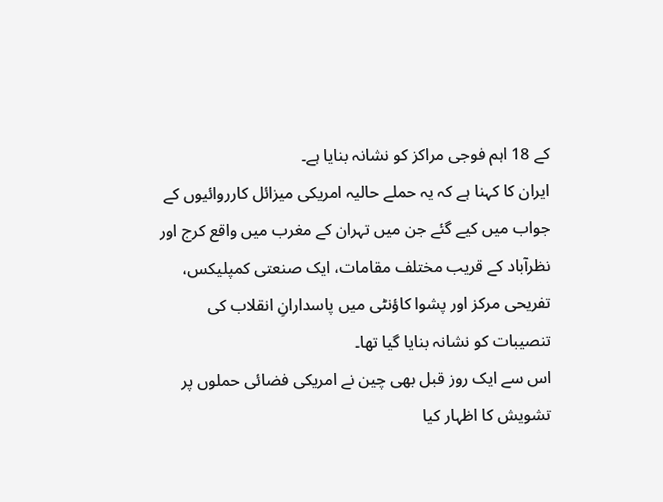کے 18 اہم فوجی مراکز کو نشانہ بنایا ہے۔
ایران کا کہنا ہے کہ یہ حملے حالیہ امریکی میزائل کارروائیوں کے جواب میں کیے گئے جن میں تہران کے مغرب میں واقع کرج اور نظرآباد کے قریب مختلف مقامات، ایک صنعتی کمپلیکس، تفریحی مرکز اور پشوا کاؤنٹی میں پاسدارانِ انقلاب کی تنصیبات کو نشانہ بنایا گیا تھا۔
اس سے ایک روز قبل بھی چین نے امریکی فضائی حملوں پر تشویش کا اظہار کیا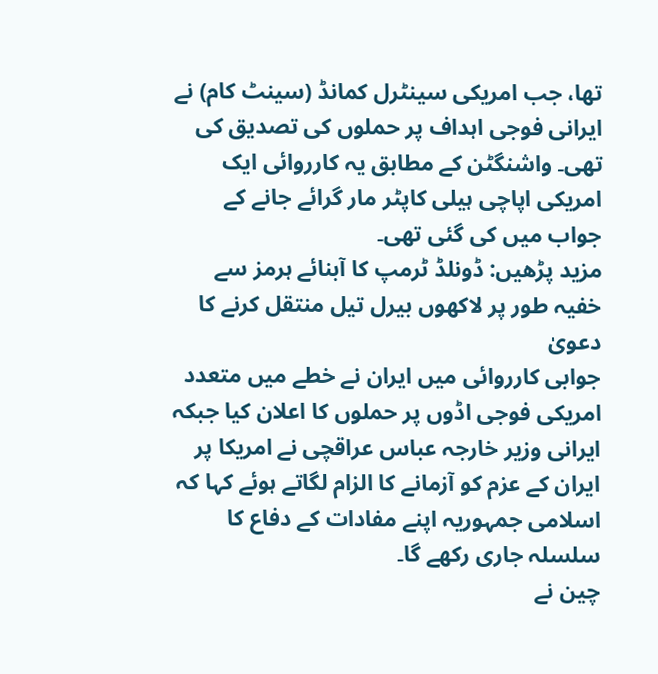تھا، جب امریکی سینٹرل کمانڈ (سینٹ کام) نے ایرانی فوجی اہداف پر حملوں کی تصدیق کی تھی۔ واشنگٹن کے مطابق یہ کارروائی ایک امریکی اپاچی ہیلی کاپٹر مار گرائے جانے کے جواب میں کی گئی تھی۔
مزید پڑھیں: ڈونلڈ ٹرمپ کا آبنائے ہرمز سے خفیہ طور پر لاکھوں بیرل تیل منتقل کرنے کا دعویٰ
جوابی کارروائی میں ایران نے خطے میں متعدد امریکی فوجی اڈوں پر حملوں کا اعلان کیا جبکہ ایرانی وزیر خارجہ عباس عراقچی نے امریکا پر ایران کے عزم کو آزمانے کا الزام لگاتے ہوئے کہا کہ اسلامی جمہوریہ اپنے مفادات کے دفاع کا سلسلہ جاری رکھے گا۔
چین نے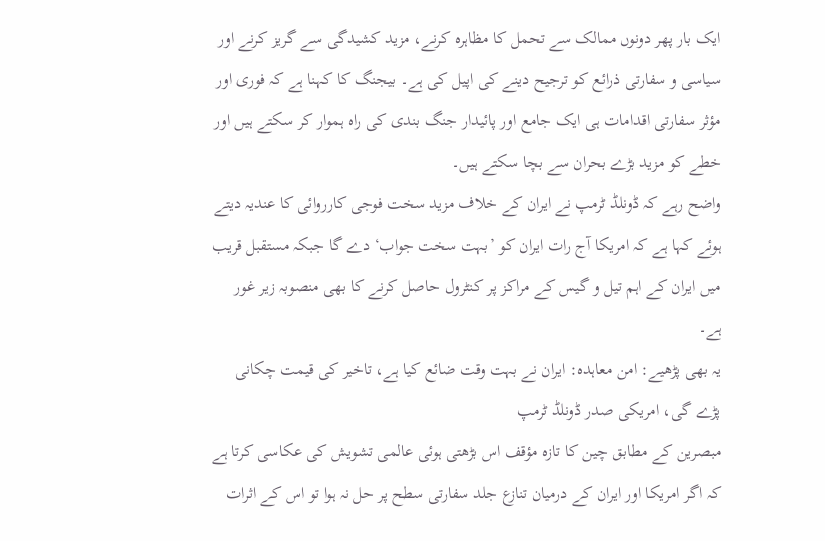ایک بار پھر دونوں ممالک سے تحمل کا مظاہرہ کرنے، مزید کشیدگی سے گریز کرنے اور سیاسی و سفارتی ذرائع کو ترجیح دینے کی اپیل کی ہے۔ بیجنگ کا کہنا ہے کہ فوری اور مؤثر سفارتی اقدامات ہی ایک جامع اور پائیدار جنگ بندی کی راہ ہموار کر سکتے ہیں اور خطے کو مزید بڑے بحران سے بچا سکتے ہیں۔
واضح رہے کہ ڈونلڈ ٹرمپ نے ایران کے خلاف مزید سخت فوجی کارروائی کا عندیہ دیتے ہوئے کہا ہے کہ امریکا آج رات ایران کو ’بہت سخت جواب‘ دے گا جبکہ مستقبل قریب میں ایران کے اہم تیل و گیس کے مراکز پر کنٹرول حاصل کرنے کا بھی منصوبہ زیر غور ہے۔
یہ بھی پڑھیے: امن معاہدہ: ایران نے بہت وقت ضائع کیا ہے، تاخیر کی قیمت چکانی پڑے گی، امریکی صدر ڈونلڈ ٹرمپ
مبصرین کے مطابق چین کا تازہ مؤقف اس بڑھتی ہوئی عالمی تشویش کی عکاسی کرتا ہے کہ اگر امریکا اور ایران کے درمیان تنازع جلد سفارتی سطح پر حل نہ ہوا تو اس کے اثرات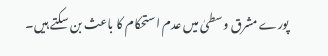پورے مشرق وسطیٰ میں عدم استحکام کا باعث بن سکتے ہیں۔